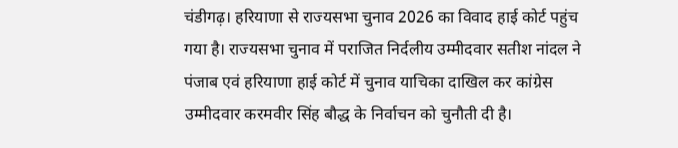चंडीगढ़। हरियाणा से राज्यसभा चुनाव 2026 का विवाद हाई कोर्ट पहुंच गया है। राज्यसभा चुनाव में पराजित निर्दलीय उम्मीदवार सतीश नांदल ने पंजाब एवं हरियाणा हाई कोर्ट में चुनाव याचिका दाखिल कर कांग्रेस उम्मीदवार करमवीर सिंह बौद्ध के निर्वाचन को चुनौती दी है।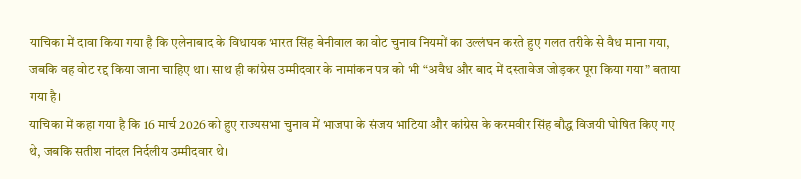याचिका में दावा किया गया है कि एलेनाबाद के विधायक भारत सिंह बेनीवाल का वोट चुनाव नियमों का उल्लंघन करते हुए गलत तरीके से वैध माना गया, जबकि वह वोट रद्द किया जाना चाहिए था। साथ ही कांग्रेस उम्मीदवार के नामांकन पत्र को भी “अवैध और बाद में दस्तावेज जोड़कर पूरा किया गया” बताया गया है।
याचिका में कहा गया है कि 16 मार्च 2026 को हुए राज्यसभा चुनाव में भाजपा के संजय भाटिया और कांग्रेस के करमवीर सिंह बौद्ध विजयी घोषित किए गए थे, जबकि सतीश नांदल निर्दलीय उम्मीदवार थे।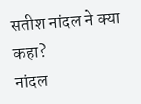सतीश नांदल ने क्या कहा?
नांदल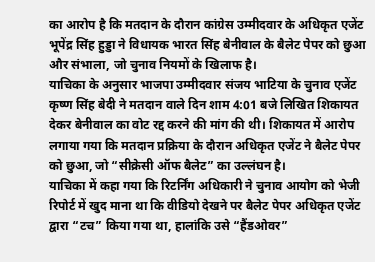का आरोप है कि मतदान के दौरान कांग्रेस उम्मीदवार के अधिकृत एजेंट भूपेंद्र सिंह हुड्डा ने विधायक भारत सिंह बेनीवाल के बैलेट पेपर को छुआ और संभाला, जो चुनाव नियमों के खिलाफ है।
याचिका के अनुसार भाजपा उम्मीदवार संजय भाटिया के चुनाव एजेंट कृष्ण सिंह बेदी ने मतदान वाले दिन शाम 4:01 बजे लिखित शिकायत देकर बेनीवाल का वोट रद्द करने की मांग की थी। शिकायत में आरोप लगाया गया कि मतदान प्रक्रिया के दौरान अधिकृत एजेंट ने बैलेट पेपर को छुआ, जो “सीक्रेसी ऑफ बैलेट” का उल्लंघन है।
याचिका में कहा गया कि रिटर्निंग अधिकारी ने चुनाव आयोग को भेजी रिपोर्ट में खुद माना था कि वीडियो देखने पर बैलेट पेपर अधिकृत एजेंट द्वारा “टच” किया गया था, हालांकि उसे “हैंडओवर”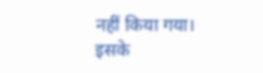नहीं किया गया। इसके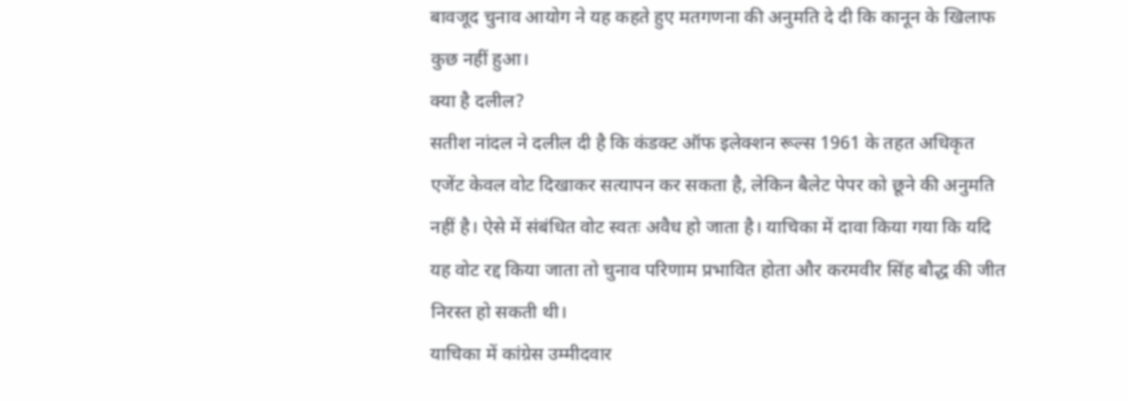बावजूद चुनाव आयोग ने यह कहते हुए मतगणना की अनुमति दे दी कि कानून के खिलाफ कुछ नहीं हुआ।
क्या है दलील?
सतीश नांदल ने दलील दी है कि कंडक्ट ऑफ इलेक्शन रूल्स 1961 के तहत अधिकृत एजेंट केवल वोट दिखाकर सत्यापन कर सकता है, लेकिन बैलेट पेपर को छूने की अनुमति नहीं है। ऐसे में संबंधित वोट स्वतः अवैध हो जाता है। याचिका में दावा किया गया कि यदि यह वोट रद्द किया जाता तो चुनाव परिणाम प्रभावित होता और करमवीर सिंह बौद्ध की जीत निरस्त हो सकती थी।
याचिका में कांग्रेस उम्मीदवार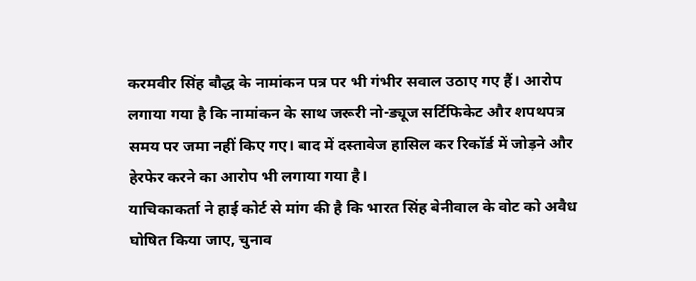करमवीर सिंह बौद्ध के नामांकन पत्र पर भी गंभीर सवाल उठाए गए हैं। आरोप लगाया गया है कि नामांकन के साथ जरूरी नो-ड्यूज सर्टिफिकेट और शपथपत्र समय पर जमा नहीं किए गए। बाद में दस्तावेज हासिल कर रिकॉर्ड में जोड़ने और हेरफेर करने का आरोप भी लगाया गया है।
याचिकाकर्ता ने हाई कोर्ट से मांग की है कि भारत सिंह बेनीवाल के वोट को अवैध घोषित किया जाए, चुनाव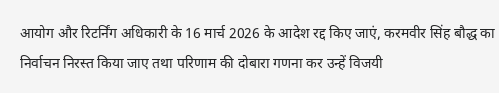आयोग और रिटर्निंग अधिकारी के 16 मार्च 2026 के आदेश रद्द किए जाएं, करमवीर सिंह बौद्ध का निर्वाचन निरस्त किया जाए तथा परिणाम की दोबारा गणना कर उन्हें विजयी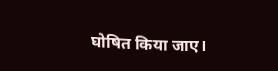घोषित किया जाए।